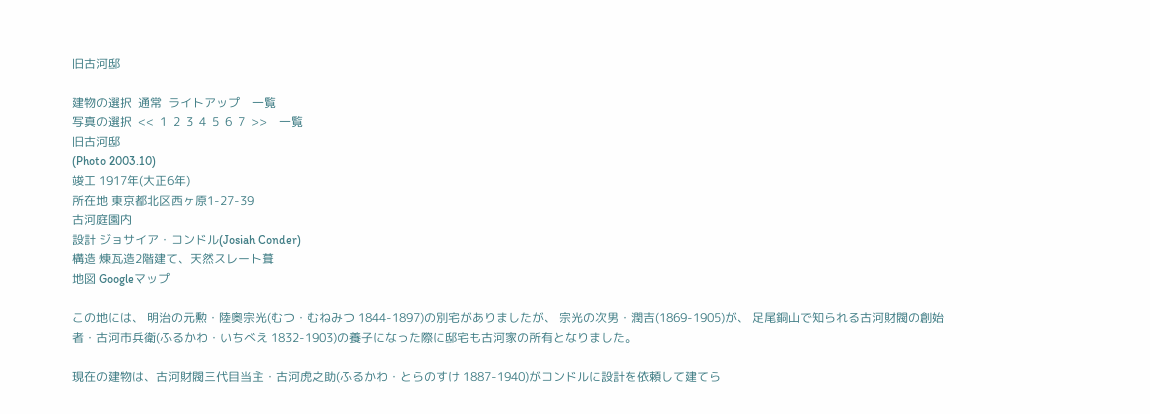旧古河邸

建物の選択  通常  ライトアップ    一覧
写真の選択  <<  1  2  3  4  5  6  7  >>    一覧
旧古河邸
(Photo 2003.10)
竣工 1917年(大正6年)
所在地 東京都北区西ヶ原1-27-39
古河庭園内
設計 ジョサイア・コンドル(Josiah Conder)
構造 煉瓦造2階建て、天然スレート葺
地図 Googleマップ

この地には、 明治の元勲・陸奥宗光(むつ・むねみつ 1844-1897)の別宅がありましたが、 宗光の次男・潤吉(1869-1905)が、 足尾銅山で知られる古河財閥の創始者・古河市兵衛(ふるかわ・いちべえ 1832-1903)の養子になった際に邸宅も古河家の所有となりました。

現在の建物は、古河財閥三代目当主・古河虎之助(ふるかわ・とらのすけ 1887-1940)がコンドルに設計を依頼して建てら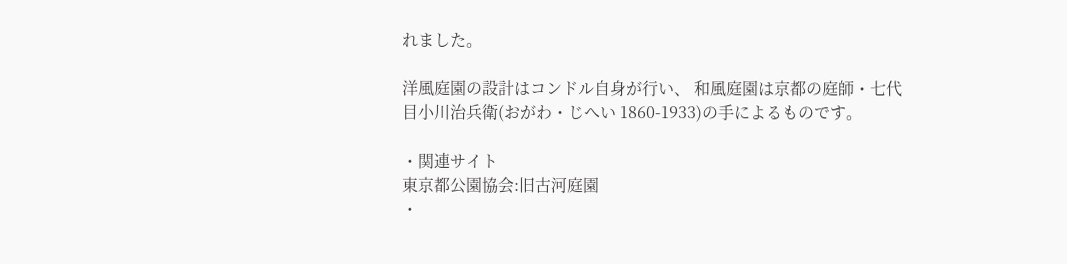れました。

洋風庭園の設計はコンドル自身が行い、 和風庭園は京都の庭師・七代目小川治兵衛(おがわ・じへい 1860-1933)の手によるものです。

・関連サイト
東京都公園協会:旧古河庭園
・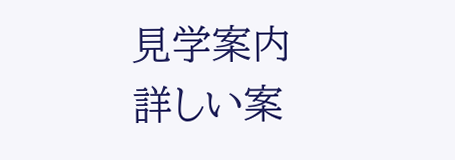見学案内
詳しい案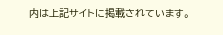内は上記サイトに掲載されています。